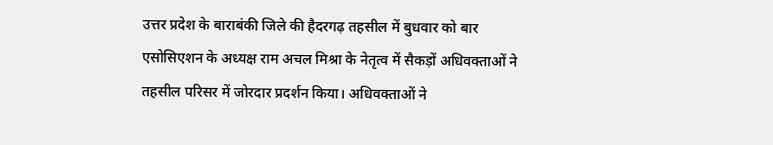उत्तर प्रदेश के बाराबंकी जिले की हैदरगढ़ तहसील में बुधवार को बार एसोसिएशन के अध्यक्ष राम अचल मिश्रा के नेतृत्व में सैकड़ों अधिवक्ताओं ने तहसील परिसर में जोरदार प्रदर्शन किया। अधिवक्ताओं ने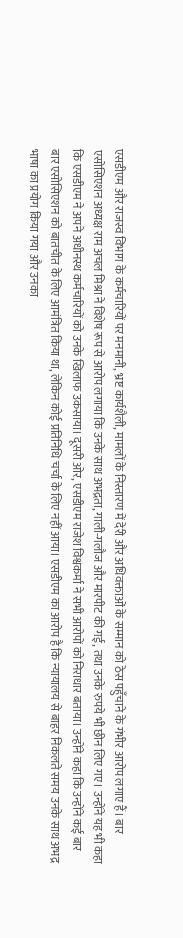एसडीएम और राजस्व विभाग के कर्मचारियों पर मनमानी, भ्रष्ट कार्यशैली, मामलों के निस्तारण में देरी और अधिवक्ताओं के सम्मान को ठेस पहुँचाने के गंभीर आरोप लगाए हैं। बार एसोसिएशन अध्यक्ष राम अचल मिश्रा ने विशेष रूप से आरोप लगाया कि उनके साथ अभद्रता, गाली-गलौज और मारपीट की गई, तथा उनके रुपये भी छीन लिए गए। उन्होंने यह भी कहा कि एसडीएम ने अपने अधीनस्थ कर्मचारियों को उनके खिलाफ उकसाया। दूसरी ओर, एसडीएम राजेश विश्वकर्मा ने सभी आरोपों को निराधार बताया। उन्होंने कहा कि उन्होंने कई बार बार एसोसिएशन को बातचीत के लिए आमंत्रित किया था, लेकिन कोई प्रतिनिधि चर्चा के लिए नहीं आया। एसडीएम का आरोप है कि न्यायालय से बाहर निकलते समय उनके साथ अभद्र भाषा का प्रयोग किया गया और उनका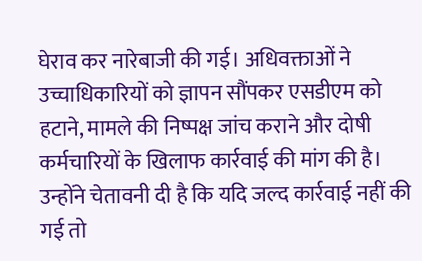घेराव कर नारेबाजी की गई। अधिवक्ताओं ने उच्चाधिकारियों को ज्ञापन सौंपकर एसडीएम को हटाने, मामले की निष्पक्ष जांच कराने और दोषी कर्मचारियों के खिलाफ कार्रवाई की मांग की है। उन्होंने चेतावनी दी है कि यदि जल्द कार्रवाई नहीं की गई तो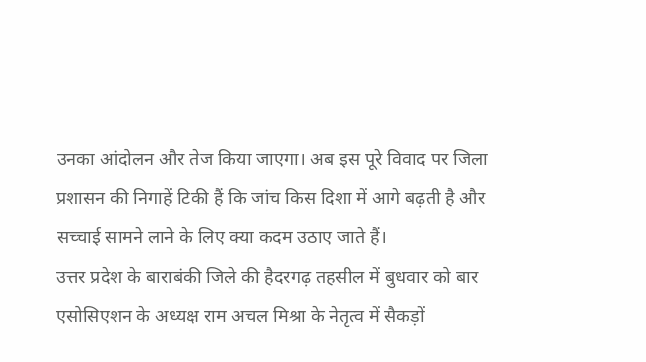उनका आंदोलन और तेज किया जाएगा। अब इस पूरे विवाद पर जिला प्रशासन की निगाहें टिकी हैं कि जांच किस दिशा में आगे बढ़ती है और सच्चाई सामने लाने के लिए क्या कदम उठाए जाते हैं।
उत्तर प्रदेश के बाराबंकी जिले की हैदरगढ़ तहसील में बुधवार को बार एसोसिएशन के अध्यक्ष राम अचल मिश्रा के नेतृत्व में सैकड़ों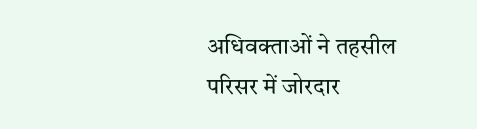अधिवक्ताओं ने तहसील परिसर में जोरदार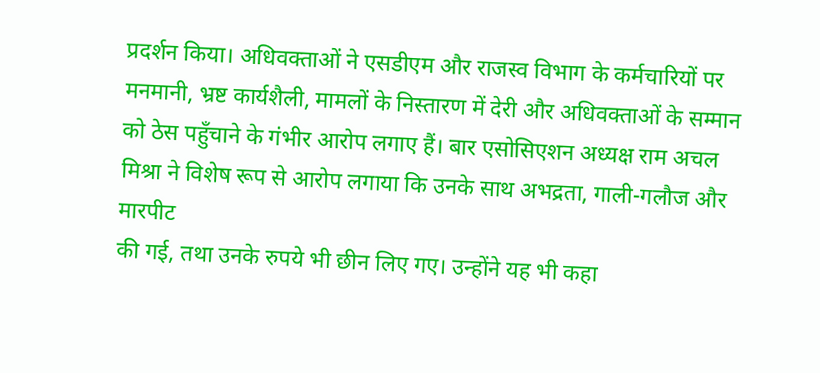प्रदर्शन किया। अधिवक्ताओं ने एसडीएम और राजस्व विभाग के कर्मचारियों पर मनमानी, भ्रष्ट कार्यशैली, मामलों के निस्तारण में देरी और अधिवक्ताओं के सम्मान को ठेस पहुँचाने के गंभीर आरोप लगाए हैं। बार एसोसिएशन अध्यक्ष राम अचल मिश्रा ने विशेष रूप से आरोप लगाया कि उनके साथ अभद्रता, गाली-गलौज और मारपीट
की गई, तथा उनके रुपये भी छीन लिए गए। उन्होंने यह भी कहा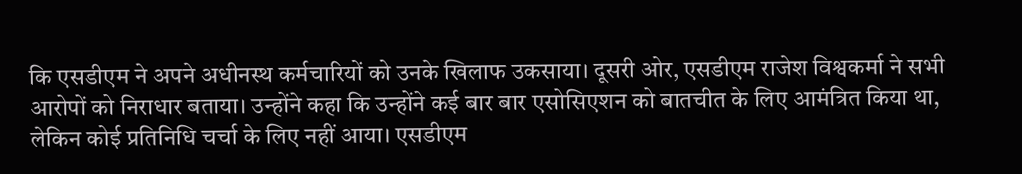कि एसडीएम ने अपने अधीनस्थ कर्मचारियों को उनके खिलाफ उकसाया। दूसरी ओर, एसडीएम राजेश विश्वकर्मा ने सभी आरोपों को निराधार बताया। उन्होंने कहा कि उन्होंने कई बार बार एसोसिएशन को बातचीत के लिए आमंत्रित किया था, लेकिन कोई प्रतिनिधि चर्चा के लिए नहीं आया। एसडीएम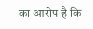का आरोप है कि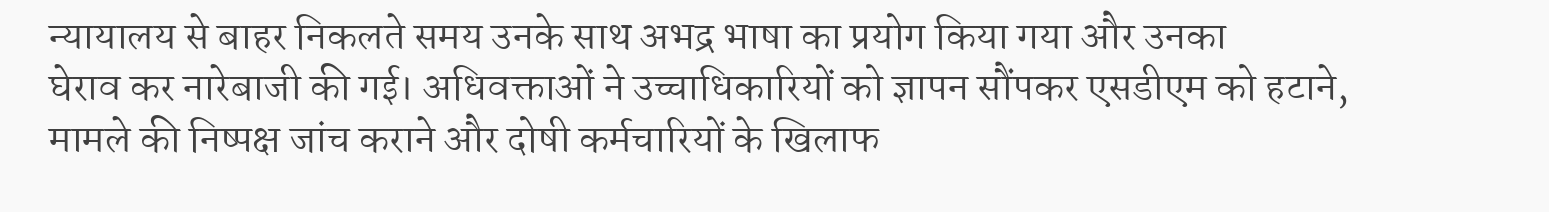न्यायालय से बाहर निकलते समय उनके साथ अभद्र भाषा का प्रयोग किया गया और उनका
घेराव कर नारेबाजी की गई। अधिवक्ताओं ने उच्चाधिकारियों को ज्ञापन सौंपकर एसडीएम को हटाने, मामले की निष्पक्ष जांच कराने और दोषी कर्मचारियों के खिलाफ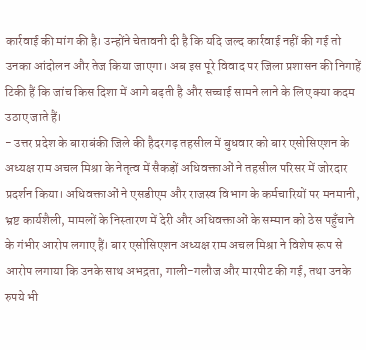कार्रवाई की मांग की है। उन्होंने चेतावनी दी है कि यदि जल्द कार्रवाई नहीं की गई तो उनका आंदोलन और तेज किया जाएगा। अब इस पूरे विवाद पर जिला प्रशासन की निगाहें टिकी हैं कि जांच किस दिशा में आगे बढ़ती है और सच्चाई सामने लाने के लिए क्या कदम उठाए जाते हैं।
- उत्तर प्रदेश के बाराबंकी जिले की हैदरगढ़ तहसील में बुधवार को बार एसोसिएशन के अध्यक्ष राम अचल मिश्रा के नेतृत्व में सैकड़ों अधिवक्ताओं ने तहसील परिसर में जोरदार प्रदर्शन किया। अधिवक्ताओं ने एसडीएम और राजस्व विभाग के कर्मचारियों पर मनमानी, भ्रष्ट कार्यशैली, मामलों के निस्तारण में देरी और अधिवक्ताओं के सम्मान को ठेस पहुँचाने के गंभीर आरोप लगाए हैं। बार एसोसिएशन अध्यक्ष राम अचल मिश्रा ने विशेष रूप से आरोप लगाया कि उनके साथ अभद्रता, गाली-गलौज और मारपीट की गई, तथा उनके रुपये भी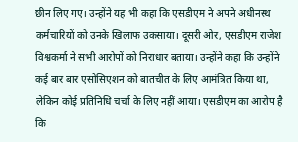छीन लिए गए। उन्होंने यह भी कहा कि एसडीएम ने अपने अधीनस्थ कर्मचारियों को उनके खिलाफ उकसाया। दूसरी ओर, एसडीएम राजेश विश्वकर्मा ने सभी आरोपों को निराधार बताया। उन्होंने कहा कि उन्होंने कई बार बार एसोसिएशन को बातचीत के लिए आमंत्रित किया था, लेकिन कोई प्रतिनिधि चर्चा के लिए नहीं आया। एसडीएम का आरोप है कि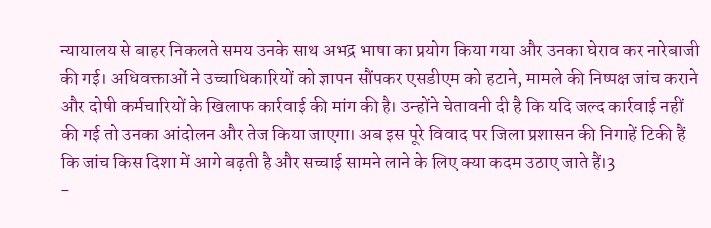न्यायालय से बाहर निकलते समय उनके साथ अभद्र भाषा का प्रयोग किया गया और उनका घेराव कर नारेबाजी की गई। अधिवक्ताओं ने उच्चाधिकारियों को ज्ञापन सौंपकर एसडीएम को हटाने, मामले की निष्पक्ष जांच कराने और दोषी कर्मचारियों के खिलाफ कार्रवाई की मांग की है। उन्होंने चेतावनी दी है कि यदि जल्द कार्रवाई नहीं की गई तो उनका आंदोलन और तेज किया जाएगा। अब इस पूरे विवाद पर जिला प्रशासन की निगाहें टिकी हैं कि जांच किस दिशा में आगे बढ़ती है और सच्चाई सामने लाने के लिए क्या कदम उठाए जाते हैं।3
-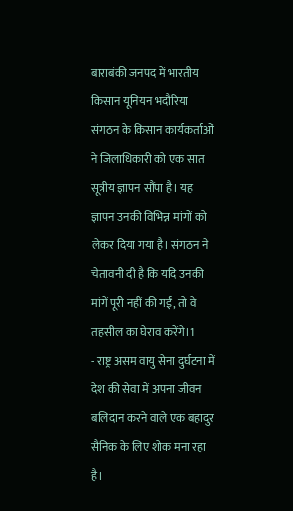बाराबंकी जनपद में भारतीय किसान यूनियन भदौरिया संगठन के किसान कार्यकर्ताओं ने जिलाधिकारी को एक सात सूत्रीय ज्ञापन सौंपा है। यह ज्ञापन उनकी विभिन्न मांगों को लेकर दिया गया है। संगठन ने चेतावनी दी है कि यदि उनकी मांगें पूरी नहीं की गईं, तो वे तहसील का घेराव करेंगे।1
- राष्ट्र असम वायु सेना दुर्घटना में देश की सेवा में अपना जीवन बलिदान करने वाले एक बहादुर सैनिक के लिए शोक मना रहा है।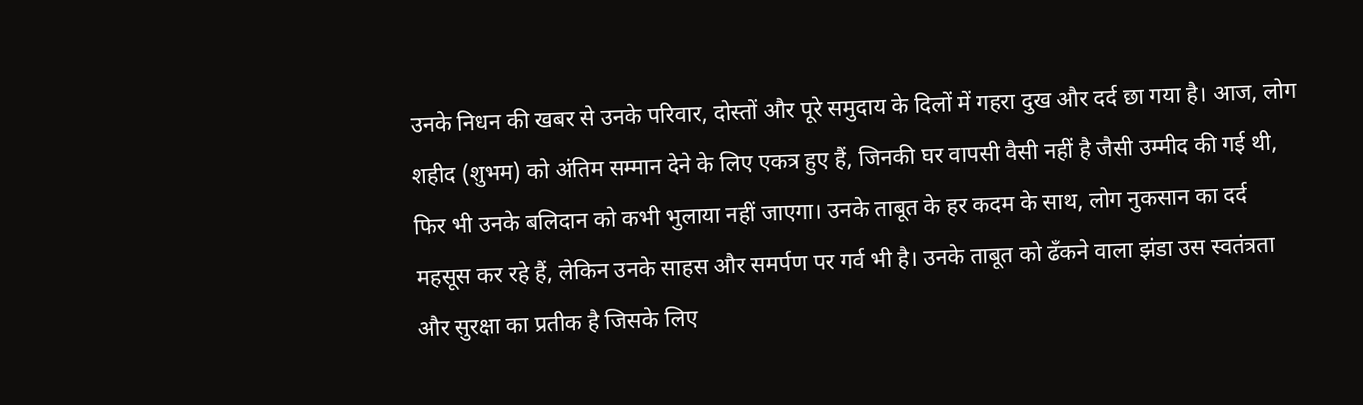उनके निधन की खबर से उनके परिवार, दोस्तों और पूरे समुदाय के दिलों में गहरा दुख और दर्द छा गया है। आज, लोग शहीद (शुभम) को अंतिम सम्मान देने के लिए एकत्र हुए हैं, जिनकी घर वापसी वैसी नहीं है जैसी उम्मीद की गई थी, फिर भी उनके बलिदान को कभी भुलाया नहीं जाएगा। उनके ताबूत के हर कदम के साथ, लोग नुकसान का दर्द महसूस कर रहे हैं, लेकिन उनके साहस और समर्पण पर गर्व भी है। उनके ताबूत को ढँकने वाला झंडा उस स्वतंत्रता और सुरक्षा का प्रतीक है जिसके लिए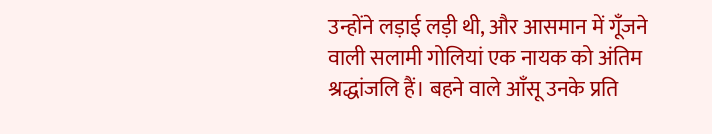उन्होंने लड़ाई लड़ी थी, और आसमान में गूँजने वाली सलामी गोलियां एक नायक को अंतिम श्रद्धांजलि हैं। बहने वाले आँसू उनके प्रति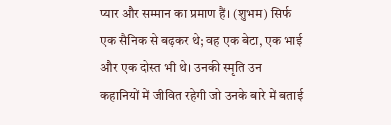प्यार और सम्मान का प्रमाण हैं। (शुभम) सिर्फ एक सैनिक से बढ़कर थे; वह एक बेटा, एक भाई और एक दोस्त भी थे। उनकी स्मृति उन कहानियों में जीवित रहेगी जो उनके बारे में बताई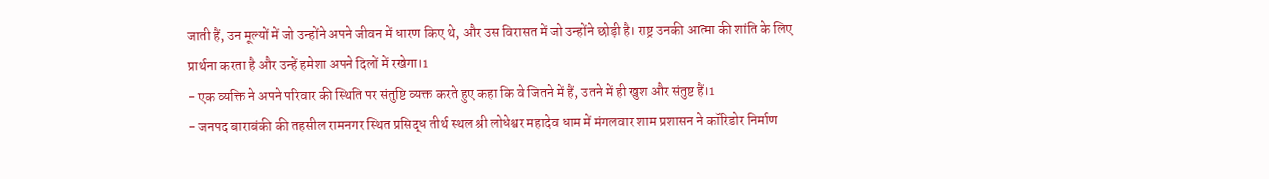जाती हैं, उन मूल्यों में जो उन्होंने अपने जीवन में धारण किए थे, और उस विरासत में जो उन्होंने छोड़ी है। राष्ट्र उनकी आत्मा की शांति के लिए प्रार्थना करता है और उन्हें हमेशा अपने दिलों में रखेगा।1
- एक व्यक्ति ने अपने परिवार की स्थिति पर संतुष्टि व्यक्त करते हुए कहा कि वे जितने में हैं, उतने में ही खुश और संतुष्ट हैं।1
- जनपद बाराबंकी की तहसील रामनगर स्थित प्रसिद्ध तीर्थ स्थल श्री लोधेश्वर महादेव धाम में मंगलवार शाम प्रशासन ने कॉरिडोर निर्माण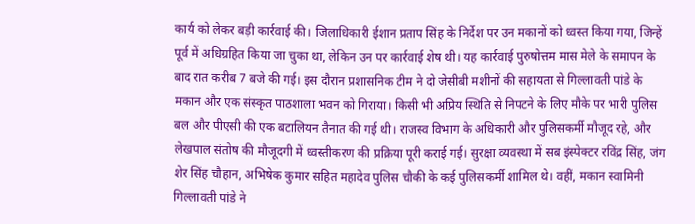कार्य को लेकर बड़ी कार्रवाई की। जिलाधिकारी ईशान प्रताप सिंह के निर्देश पर उन मकानों को ध्वस्त किया गया, जिन्हें पूर्व में अधिग्रहित किया जा चुका था, लेकिन उन पर कार्रवाई शेष थी। यह कार्रवाई पुरुषोत्तम मास मेले के समापन के बाद रात करीब 7 बजे की गई। इस दौरान प्रशासनिक टीम ने दो जेसीबी मशीनों की सहायता से गिल्लावती पांडे के मकान और एक संस्कृत पाठशाला भवन को गिराया। किसी भी अप्रिय स्थिति से निपटने के लिए मौके पर भारी पुलिस बल और पीएसी की एक बटालियन तैनात की गई थी। राजस्व विभाग के अधिकारी और पुलिसकर्मी मौजूद रहे, और लेखपाल संतोष की मौजूदगी में ध्वस्तीकरण की प्रक्रिया पूरी कराई गई। सुरक्षा व्यवस्था में सब इंस्पेक्टर रविंद्र सिंह, जंग शेर सिंह चौहान, अभिषेक कुमार सहित महादेव पुलिस चौकी के कई पुलिसकर्मी शामिल थे। वहीं, मकान स्वामिनी गिल्लावती पांडे ने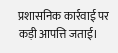प्रशासनिक कार्रवाई पर कड़ी आपत्ति जताई।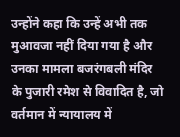उन्होंने कहा कि उन्हें अभी तक मुआवजा नहीं दिया गया है और उनका मामला बजरंगबली मंदिर के पुजारी रमेश से विवादित है, जो वर्तमान में न्यायालय में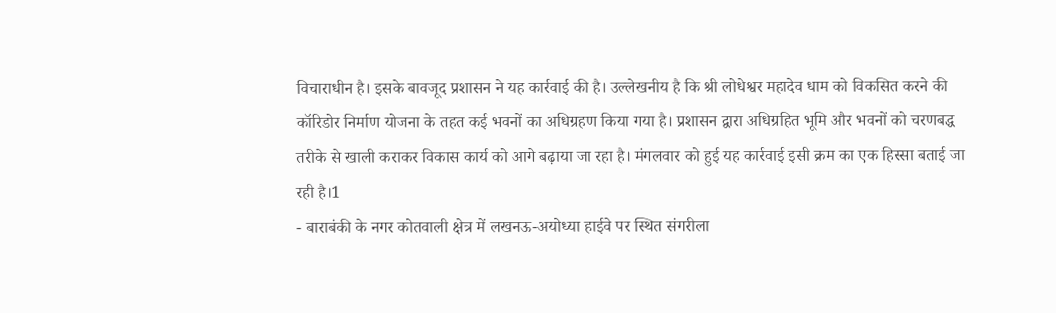विचाराधीन है। इसके बावजूद प्रशासन ने यह कार्रवाई की है। उल्लेखनीय है कि श्री लोधेश्वर महादेव धाम को विकसित करने की कॉरिडोर निर्माण योजना के तहत कई भवनों का अधिग्रहण किया गया है। प्रशासन द्वारा अधिग्रहित भूमि और भवनों को चरणबद्ध तरीके से खाली कराकर विकास कार्य को आगे बढ़ाया जा रहा है। मंगलवार को हुई यह कार्रवाई इसी क्रम का एक हिस्सा बताई जा रही है।1
- बाराबंकी के नगर कोतवाली क्षेत्र में लखनऊ-अयोध्या हाईवे पर स्थित संगरीला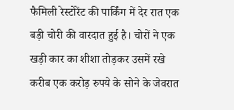फैमिली रेस्टोरेंट की पार्किंग में देर रात एक बड़ी चोरी की वारदात हुई है। चोरों ने एक खड़ी कार का शीशा तोड़कर उसमें रखे करीब एक करोड़ रुपये के सोने के जेवरात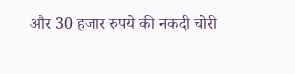और 30 हजार रुपये की नकदी चोरी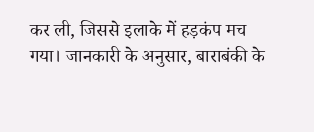कर ली, जिससे इलाके में हड़कंप मच गया। जानकारी के अनुसार, बाराबंकी के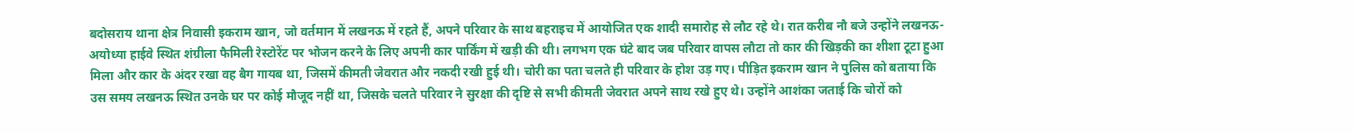बदोसराय थाना क्षेत्र निवासी इकराम खान, जो वर्तमान में लखनऊ में रहते हैं, अपने परिवार के साथ बहराइच में आयोजित एक शादी समारोह से लौट रहे थे। रात करीब नौ बजे उन्होंने लखनऊ-अयोध्या हाईवे स्थित शंग्रीला फैमिली रेस्टोरेंट पर भोजन करने के लिए अपनी कार पार्किंग में खड़ी की थी। लगभग एक घंटे बाद जब परिवार वापस लौटा तो कार की खिड़की का शीशा टूटा हुआ मिला और कार के अंदर रखा वह बैग गायब था, जिसमें कीमती जेवरात और नकदी रखी हुई थी। चोरी का पता चलते ही परिवार के होश उड़ गए। पीड़ित इकराम खान ने पुलिस को बताया कि उस समय लखनऊ स्थित उनके घर पर कोई मौजूद नहीं था, जिसके चलते परिवार ने सुरक्षा की दृष्टि से सभी कीमती जेवरात अपने साथ रखे हुए थे। उन्होंने आशंका जताई कि चोरों को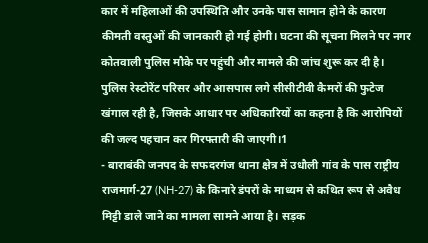कार में महिलाओं की उपस्थिति और उनके पास सामान होने के कारण कीमती वस्तुओं की जानकारी हो गई होगी। घटना की सूचना मिलने पर नगर कोतवाली पुलिस मौके पर पहुंची और मामले की जांच शुरू कर दी है। पुलिस रेस्टोरेंट परिसर और आसपास लगे सीसीटीवी कैमरों की फुटेज खंगाल रही है, जिसके आधार पर अधिकारियों का कहना है कि आरोपियों की जल्द पहचान कर गिरफ्तारी की जाएगी।1
- बाराबंकी जनपद के सफदरगंज थाना क्षेत्र में उधौली गांव के पास राष्ट्रीय राजमार्ग-27 (NH-27) के किनारे डंपरों के माध्यम से कथित रूप से अवैध मिट्टी डाले जाने का मामला सामने आया है। सड़क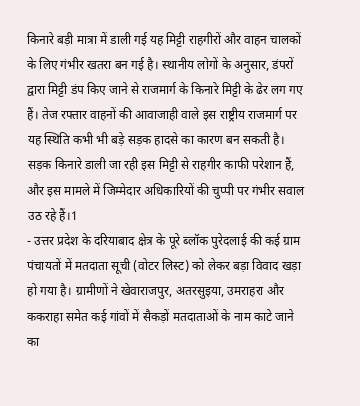किनारे बड़ी मात्रा में डाली गई यह मिट्टी राहगीरों और वाहन चालकों के लिए गंभीर खतरा बन गई है। स्थानीय लोगों के अनुसार, डंपरों द्वारा मिट्टी डंप किए जाने से राजमार्ग के किनारे मिट्टी के ढेर लग गए हैं। तेज रफ्तार वाहनों की आवाजाही वाले इस राष्ट्रीय राजमार्ग पर यह स्थिति कभी भी बड़े सड़क हादसे का कारण बन सकती है। सड़क किनारे डाली जा रही इस मिट्टी से राहगीर काफी परेशान हैं, और इस मामले में जिम्मेदार अधिकारियों की चुप्पी पर गंभीर सवाल उठ रहे हैं।1
- उत्तर प्रदेश के दरियाबाद क्षेत्र के पूरे ब्लॉक पुरेदलाई की कई ग्राम पंचायतों में मतदाता सूची (वोटर लिस्ट) को लेकर बड़ा विवाद खड़ा हो गया है। ग्रामीणों ने खेवाराजपुर, अतरसुइया, उमराहरा और ककराहा समेत कई गांवों में सैकड़ों मतदाताओं के नाम काटे जाने का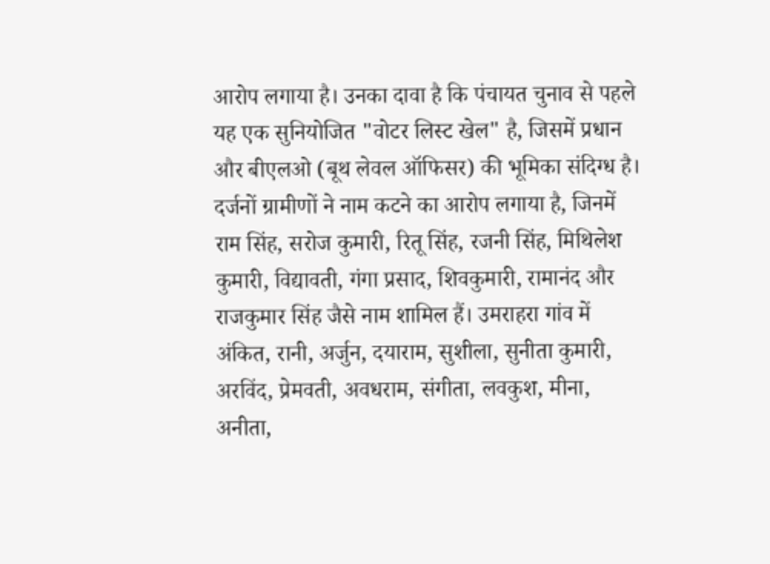आरोप लगाया है। उनका दावा है कि पंचायत चुनाव से पहले यह एक सुनियोजित "वोटर लिस्ट खेल" है, जिसमें प्रधान और बीएलओ (बूथ लेवल ऑफिसर) की भूमिका संदिग्ध है। दर्जनों ग्रामीणों ने नाम कटने का आरोप लगाया है, जिनमें राम सिंह, सरोज कुमारी, रितू सिंह, रजनी सिंह, मिथिलेश कुमारी, विद्यावती, गंगा प्रसाद, शिवकुमारी, रामानंद और राजकुमार सिंह जैसे नाम शामिल हैं। उमराहरा गांव में अंकित, रानी, अर्जुन, दयाराम, सुशीला, सुनीता कुमारी, अरविंद, प्रेमवती, अवधराम, संगीता, लवकुश, मीना, अनीता,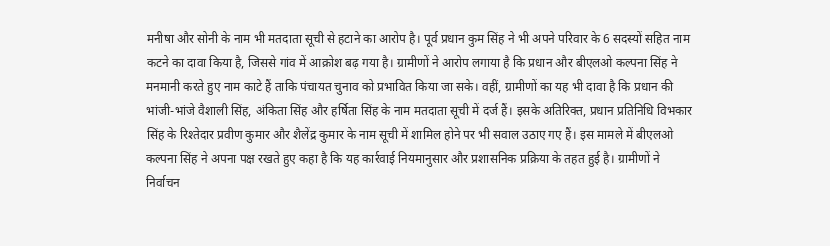मनीषा और सोनी के नाम भी मतदाता सूची से हटाने का आरोप है। पूर्व प्रधान कुम सिंह ने भी अपने परिवार के 6 सदस्यों सहित नाम कटने का दावा किया है, जिससे गांव में आक्रोश बढ़ गया है। ग्रामीणों ने आरोप लगाया है कि प्रधान और बीएलओ कल्पना सिंह ने मनमानी करते हुए नाम काटे हैं ताकि पंचायत चुनाव को प्रभावित किया जा सके। वहीं, ग्रामीणों का यह भी दावा है कि प्रधान की भांजी-भांजे वैशाली सिंह, अंकिता सिंह और हर्षिता सिंह के नाम मतदाता सूची में दर्ज हैं। इसके अतिरिक्त, प्रधान प्रतिनिधि विभकार सिंह के रिश्तेदार प्रवीण कुमार और शैलेंद्र कुमार के नाम सूची में शामिल होने पर भी सवाल उठाए गए हैं। इस मामले में बीएलओ कल्पना सिंह ने अपना पक्ष रखते हुए कहा है कि यह कार्रवाई नियमानुसार और प्रशासनिक प्रक्रिया के तहत हुई है। ग्रामीणों ने निर्वाचन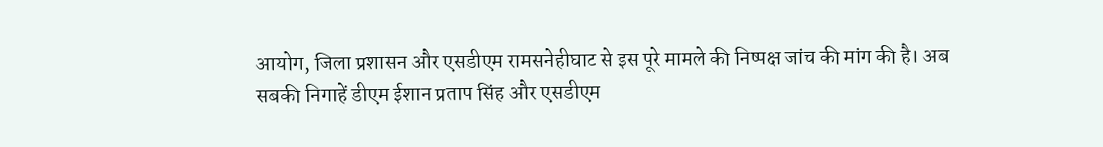आयोग, जिला प्रशासन और एसडीएम रामसनेहीघाट से इस पूरे मामले की निष्पक्ष जांच की मांग की है। अब सबकी निगाहें डीएम ईशान प्रताप सिंह और एसडीएम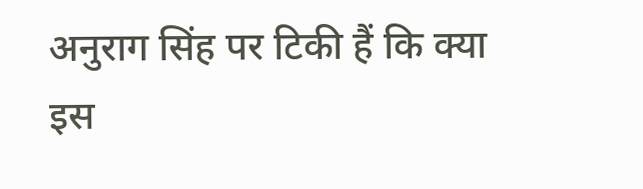अनुराग सिंह पर टिकी हैं कि क्या इस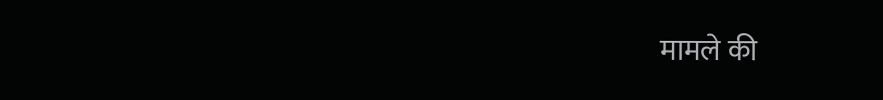मामले की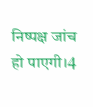निष्पक्ष जांच हो पाएगी।4